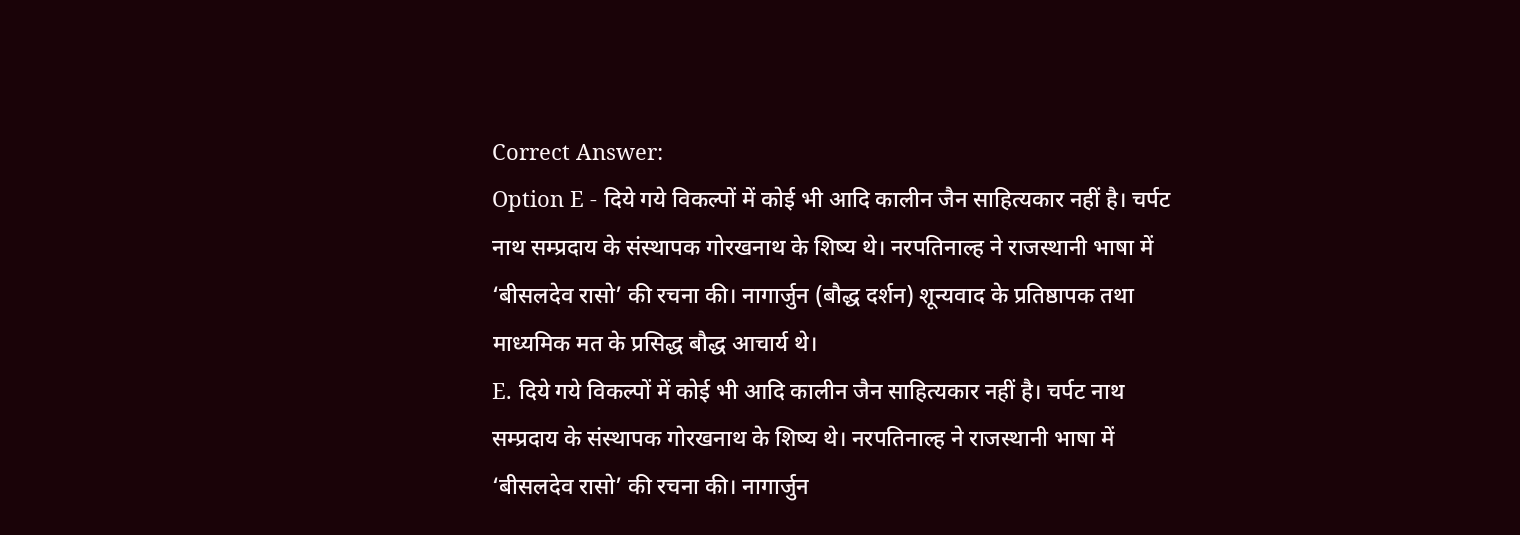Correct Answer:
Option E - दिये गये विकल्पों में कोई भी आदि कालीन जैन साहित्यकार नहीं है। चर्पट नाथ सम्प्रदाय के संस्थापक गोरखनाथ के शिष्य थे। नरपतिनाल्ह ने राजस्थानी भाषा में ‘बीसलदेव रासो’ की रचना की। नागार्जुन (बौद्ध दर्शन) शून्यवाद के प्रतिष्ठापक तथा माध्यमिक मत के प्रसिद्ध बौद्ध आचार्य थे।
E. दिये गये विकल्पों में कोई भी आदि कालीन जैन साहित्यकार नहीं है। चर्पट नाथ सम्प्रदाय के संस्थापक गोरखनाथ के शिष्य थे। नरपतिनाल्ह ने राजस्थानी भाषा में ‘बीसलदेव रासो’ की रचना की। नागार्जुन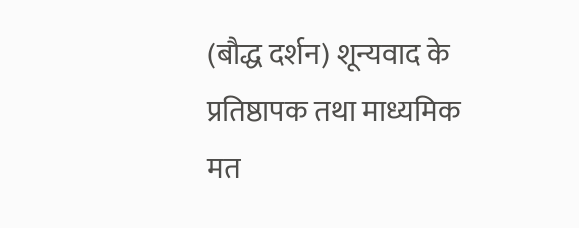(बौद्ध दर्शन) शून्यवाद के प्रतिष्ठापक तथा माध्यमिक मत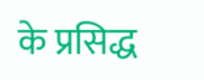के प्रसिद्ध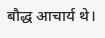बौद्ध आचार्य थे।